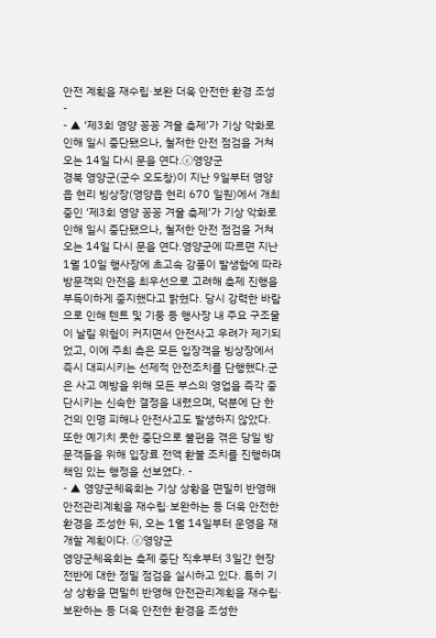안전 계획을 재수립·보완 더욱 안전한 환경 조성
-
- ▲ ‘제3회 영양 꽁꽁 겨울 축제’가 기상 악화로 인해 일시 중단됐으나, 철저한 안전 점검을 거쳐 오는 14일 다시 문을 연다.ⓒ영양군
경북 영양군(군수 오도창)이 지난 9일부터 영양읍 현리 빙상장(영양읍 현리 670 일원)에서 개최 중인 ‘제3회 영양 꽁꽁 겨울 축제’가 기상 악화로 인해 일시 중단됐으나, 철저한 안전 점검을 거쳐 오는 14일 다시 문을 연다.영양군에 따르면 지난 1월 10일 행사장에 초고속 강풍이 발생함에 따라 방문객의 안전을 최우선으로 고려해 축제 진행을 부득이하게 중지했다고 밝혔다. 당시 강력한 바람으로 인해 텐트 및 기둥 등 행사장 내 주요 구조물이 날릴 위험이 커지면서 안전사고 우려가 제기되었고, 이에 주최 측은 모든 입장객을 빙상장에서 즉시 대피시키는 선제적 안전조치를 단행했다.군은 사고 예방을 위해 모든 부스의 영업을 즉각 중단시키는 신속한 결정을 내렸으며, 덕분에 단 한 건의 인명 피해나 안전사고도 발생하지 않았다. 또한 예기치 못한 중단으로 불편을 겪은 당일 방문객들을 위해 입장료 전액 환불 조치를 진행하며 책임 있는 행정을 선보였다. -
- ▲ 영양군체육회는 기상 상황을 면밀히 반영해 안전관리계획을 재수립·보완하는 등 더욱 안전한 환경을 조성한 뒤, 오는 1월 14일부터 운영을 재개할 계획이다. ⓒ영양군
영양군체육회는 축제 중단 직후부터 3일간 현장 전반에 대한 정밀 점검을 실시하고 있다. 특히 기상 상황을 면밀히 반영해 안전관리계획을 재수립·보완하는 등 더욱 안전한 환경을 조성한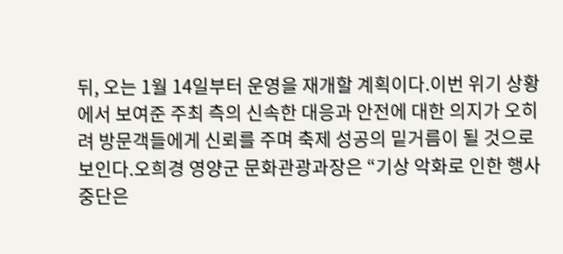뒤, 오는 1월 14일부터 운영을 재개할 계획이다.이번 위기 상황에서 보여준 주최 측의 신속한 대응과 안전에 대한 의지가 오히려 방문객들에게 신뢰를 주며 축제 성공의 밑거름이 될 것으로 보인다.오희경 영양군 문화관광과장은 “기상 악화로 인한 행사 중단은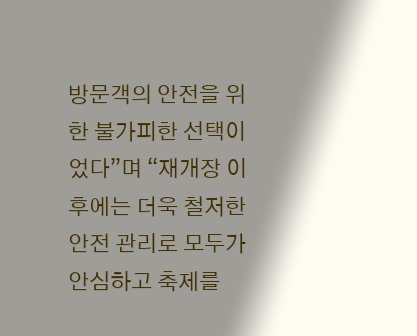방문객의 안전을 위한 불가피한 선택이었다”며 “재개장 이후에는 더욱 철저한 안전 관리로 모두가 안심하고 축제를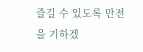즐길 수 있도록 만전을 기하겠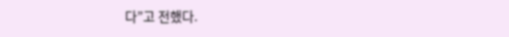다”고 전했다.